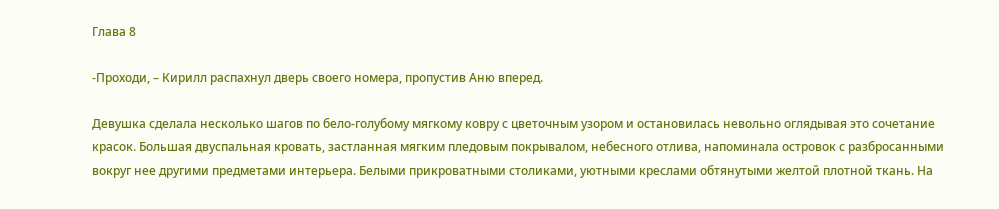Глава 8

-Проходи, – Кирилл распахнул дверь своего номера, пропустив Аню вперед.

Девушка сделала несколько шагов по бело-голубому мягкому ковру с цветочным узором и остановилась невольно оглядывая это сочетание красок. Большая двуспальная кровать, застланная мягким пледовым покрывалом, небесного отлива, напоминала островок с разбросанными вокруг нее другими предметами интерьера. Белыми прикроватными столиками, уютными креслами обтянутыми желтой плотной ткань. На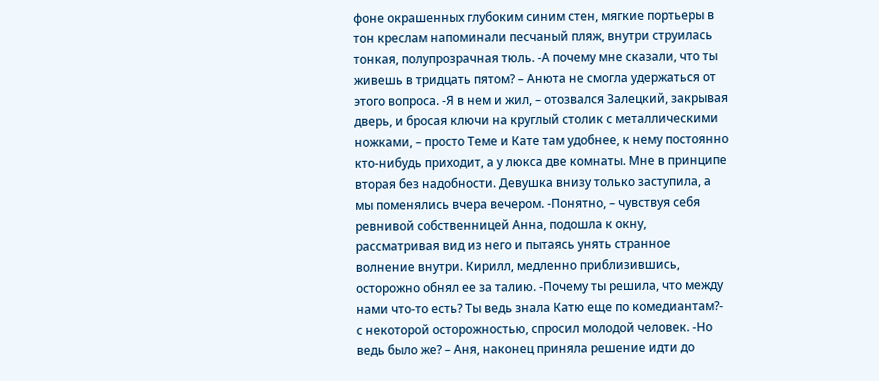фоне окрашенных глубоким синим стен, мягкие портьеры в тон креслам напоминали песчаный пляж, внутри струилась тонкая, полупрозрачная тюль. -А почему мне сказали, что ты живешь в тридцать пятом? – Анюта не смогла удержаться от этого вопроса. -Я в нем и жил, – отозвался Залецкий, закрывая дверь, и бросая ключи на круглый столик с металлическими ножками, – просто Теме и Кате там удобнее, к нему постоянно кто-нибудь приходит, а у люкса две комнаты. Мне в принципе вторая без надобности. Девушка внизу только заступила, а мы поменялись вчера вечером. -Понятно, – чувствуя себя ревнивой собственницей Анна, подошла к окну, рассматривая вид из него и пытаясь унять странное волнение внутри. Кирилл, медленно приблизившись, осторожно обнял ее за талию. -Почему ты решила, что между нами что-то есть? Ты ведь знала Катю еще по комедиантам?- с некоторой осторожностью, спросил молодой человек. -Но ведь было же? – Аня, наконец приняла решение идти до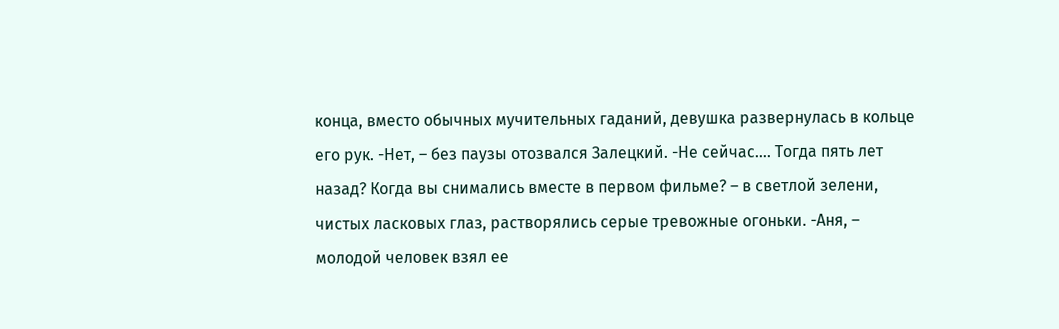конца, вместо обычных мучительных гаданий, девушка развернулась в кольце его рук. -Нет, – без паузы отозвался Залецкий. -Не сейчас…. Тогда пять лет назад? Когда вы снимались вместе в первом фильме? – в светлой зелени, чистых ласковых глаз, растворялись серые тревожные огоньки. -Аня, – молодой человек взял ее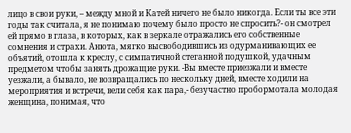лицо в свои руки, – между мной и Катей ничего не было никогда. Если ты все эти годы так считала, я не понимаю почему было просто не спросить?- он смотрел ей прямо в глаза, в которых, как в зеркале отражались его собственные сомнения и страхи. Анюта, мягко высвободившись из одурманивающих ее объятий, отошла к креслу, с симпатичной стеганной подушкой, удачным предметом чтобы занять дрожащие руки. -Вы вместе приезжали и вместе уезжали, а бывало, не возвращались по нескольку дней, вместе ходили на мероприятия и встречи, вели себя как пара,- безучастно пробормотала молодая женщина, понимая, что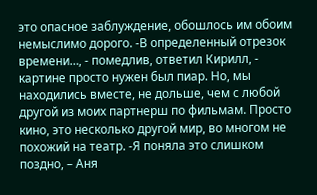это опасное заблуждение, обошлось им обоим немыслимо дорого. -В определенный отрезок времени…, - помедлив, ответил Кирилл, - картине просто нужен был пиар. Но, мы находились вместе, не дольше, чем с любой другой из моих партнерш по фильмам. Просто кино, это несколько другой мир, во многом не похожий на театр. -Я поняла это слишком поздно, – Аня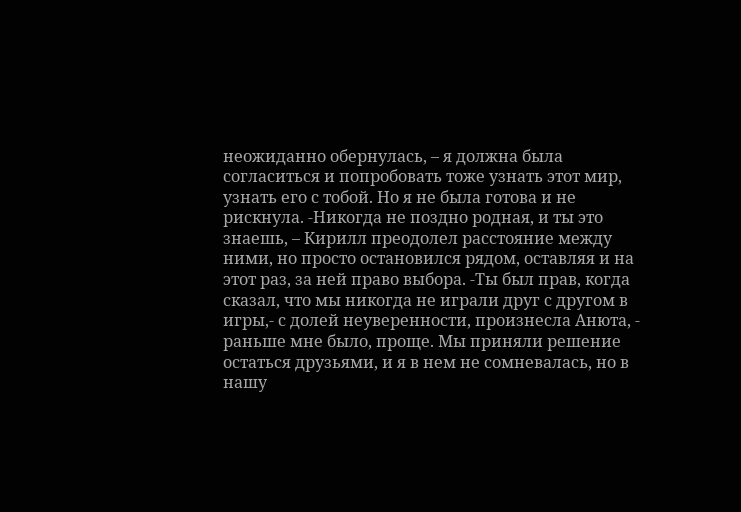неожиданно обернулась, – я должна была согласиться и попробовать тоже узнать этот мир, узнать его с тобой. Но я не была готова и не рискнула. -Никогда не поздно родная, и ты это знаешь, – Кирилл преодолел расстояние между ними, но просто остановился рядом, оставляя и на этот раз, за ней право выбора. -Ты был прав, когда сказал, что мы никогда не играли друг с другом в игры,- с долей неуверенности, произнесла Анюта, - раньше мне было, проще. Мы приняли решение остаться друзьями, и я в нем не сомневалась, но в нашу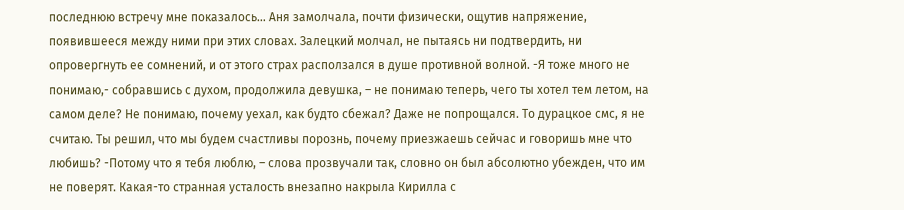последнюю встречу мне показалось… Аня замолчала, почти физически, ощутив напряжение, появившееся между ними при этих словах. Залецкий молчал, не пытаясь ни подтвердить, ни опровергнуть ее сомнений, и от этого страх расползался в душе противной волной. -Я тоже много не понимаю,- собравшись с духом, продолжила девушка, – не понимаю теперь, чего ты хотел тем летом, на самом деле? Не понимаю, почему уехал, как будто сбежал? Даже не попрощался. То дурацкое смс, я не считаю. Ты решил, что мы будем счастливы порознь, почему приезжаешь сейчас и говоришь мне что любишь? -Потому что я тебя люблю, – слова прозвучали так, словно он был абсолютно убежден, что им не поверят. Какая-то странная усталость внезапно накрыла Кирилла с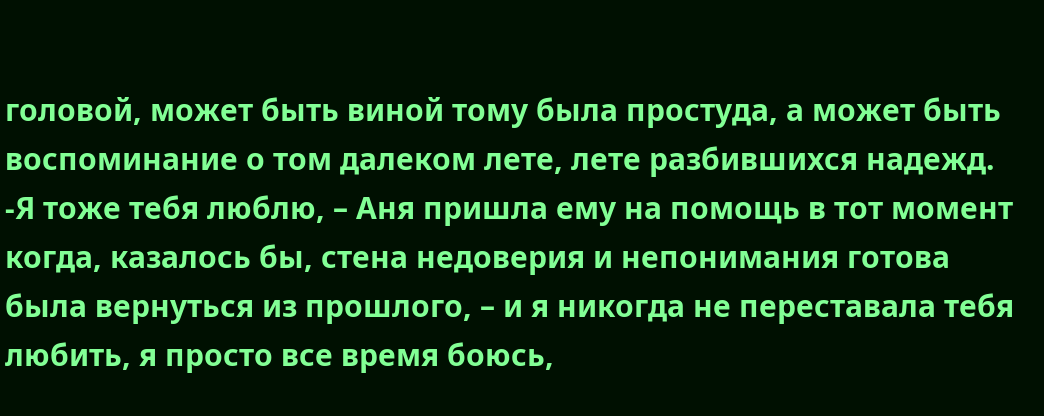головой, может быть виной тому была простуда, а может быть воспоминание о том далеком лете, лете разбившихся надежд. -Я тоже тебя люблю, – Аня пришла ему на помощь в тот момент когда, казалось бы, стена недоверия и непонимания готова была вернуться из прошлого, – и я никогда не переставала тебя любить, я просто все время боюсь,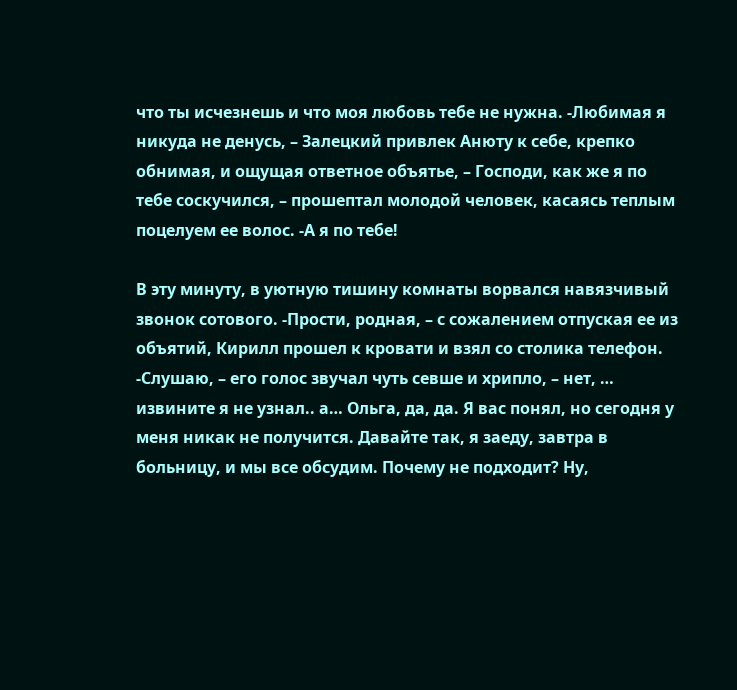что ты исчезнешь и что моя любовь тебе не нужна. -Любимая я никуда не денусь, – Залецкий привлек Анюту к себе, крепко обнимая, и ощущая ответное объятье, – Господи, как же я по тебе соскучился, – прошептал молодой человек, касаясь теплым поцелуем ее волос. -А я по тебе!

В эту минуту, в уютную тишину комнаты ворвался навязчивый звонок сотового. -Прости, родная, – с сожалением отпуская ее из объятий, Кирилл прошел к кровати и взял со столика телефон. -Слушаю, – его голос звучал чуть севше и хрипло, – нет, … извините я не узнал.. а… Ольга, да, да. Я вас понял, но сегодня у меня никак не получится. Давайте так, я заеду, завтра в больницу, и мы все обсудим. Почему не подходит? Ну,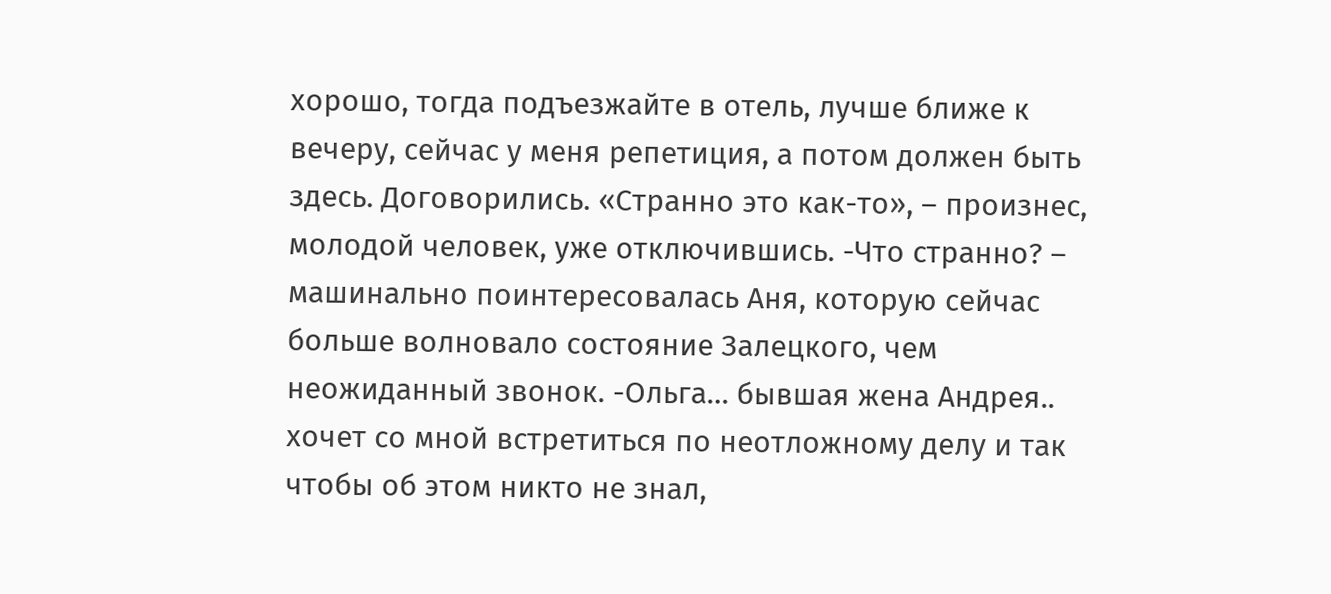хорошо, тогда подъезжайте в отель, лучше ближе к вечеру, сейчас у меня репетиция, а потом должен быть здесь. Договорились. «Странно это как-то», – произнес, молодой человек, уже отключившись. -Что странно? – машинально поинтересовалась Аня, которую сейчас больше волновало состояние Залецкого, чем неожиданный звонок. -Ольга… бывшая жена Андрея.. хочет со мной встретиться по неотложному делу и так чтобы об этом никто не знал,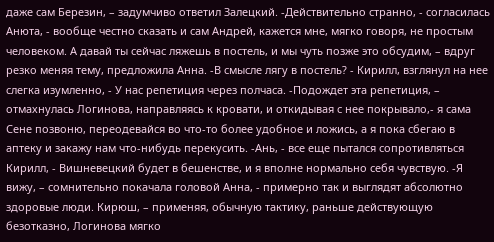даже сам Березин, – задумчиво ответил Залецкий. -Действительно странно, - согласилась Анюта, - вообще честно сказать и сам Андрей, кажется мне, мягко говоря, не простым человеком. А давай ты сейчас ляжешь в постель, и мы чуть позже это обсудим, – вдруг резко меняя тему, предложила Анна. -В смысле лягу в постель? - Кирилл, взглянул на нее слегка изумленно, - У нас репетиция через полчаса. -Подождет эта репетиция, – отмахнулась Логинова, направляясь к кровати, и откидывая с нее покрывало,- я сама Сене позвоню, переодевайся во что-то более удобное и ложись, а я пока сбегаю в аптеку и закажу нам что-нибудь перекусить. -Ань, - все еще пытался сопротивляться Кирилл, - Вишневецкий будет в бешенстве, и я вполне нормально себя чувствую. -Я вижу, – сомнительно покачала головой Анна, - примерно так и выглядят абсолютно здоровые люди. Кирюш, – применяя, обычную тактику, раньше действующую безотказно, Логинова мягко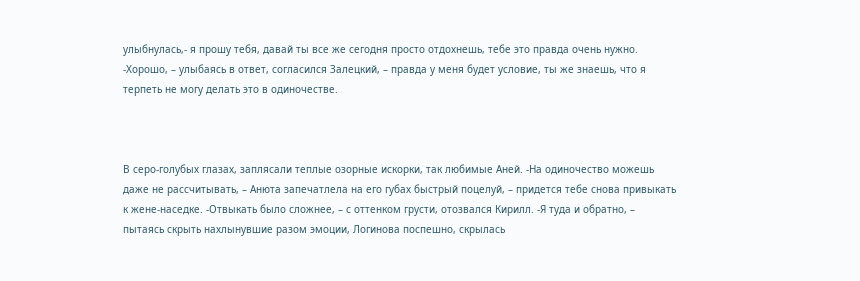улыбнулась,- я прошу тебя, давай ты все же сегодня просто отдохнешь, тебе это правда очень нужно. -Хорошо, – улыбаясь в ответ, согласился Залецкий, – правда у меня будет условие, ты же знаешь, что я терпеть не могу делать это в одиночестве.



В серо-голубых глазах, заплясали теплые озорные искорки, так любимые Аней. -На одиночество можешь даже не рассчитывать, – Анюта запечатлела на его губах быстрый поцелуй, – придется тебе снова привыкать к жене-наседке. -Отвыкать было сложнее, – с оттенком грусти, отозвался Кирилл. -Я туда и обратно, – пытаясь скрыть нахлынувшие разом эмоции, Логинова поспешно, скрылась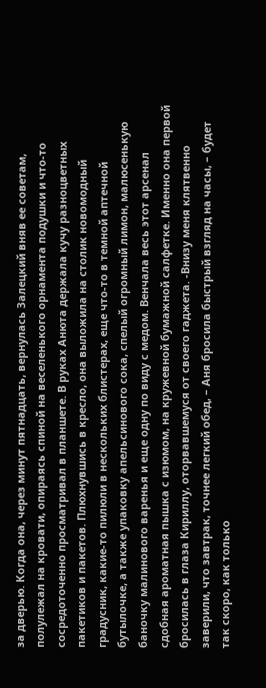за дверью. Когда она, через минут пятнадцать, вернулась Залецкий вняв ее советам, полулежал на кровати, опираясь спиной на веселенького орнамента подушки и что-то сосредоточенно просматривал в планшете. В руках Анюта держала кучу разноцветных пакетиков и пакетов. Плюхнувшись в кресло, она выложила на столик новомодный градусник, какие-то пилюли в нескольких блистерах, еще что-то в темной аптечной бутылочке, а также упаковку апельсинового сока, спелый огромный лимон, малюсенькую баночку малинового варенья и еще одну по виду с медом. Венчала весь этот арсенал сдобная ароматная пышка с изюмом, на кружевной бумажной салфетке. Именно она первой бросилась в глаза Кириллу, оторвавшемуся от своего гаджета. -Внизу меня клятвенно заверили, что завтрак, точнее легкий обед, – Аня бросила быстрый взгляд на часы, – будет так скоро, как только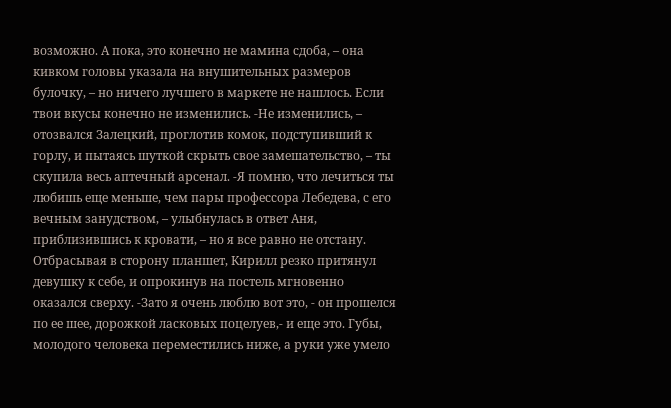возможно. А пока, это конечно не мамина сдоба, – она кивком головы указала на внушительных размеров булочку, – но ничего лучшего в маркете не нашлось. Если твои вкусы конечно не изменились. -Не изменились, – отозвался Залецкий, проглотив комок, подступивший к горлу, и пытаясь шуткой скрыть свое замешательство, – ты скупила весь аптечный арсенал. -Я помню, что лечиться ты любишь еще меньше, чем пары профессора Лебедева, с его вечным занудством, – улыбнулась в ответ Аня, приблизившись к кровати, – но я все равно не отстану. Отбрасывая в сторону планшет, Кирилл резко притянул девушку к себе, и опрокинув на постель мгновенно оказался сверху. -Зато я очень люблю вот это, - он прошелся по ее шее, дорожкой ласковых поцелуев,- и еще это. Губы, молодого человека переместились ниже, а руки уже умело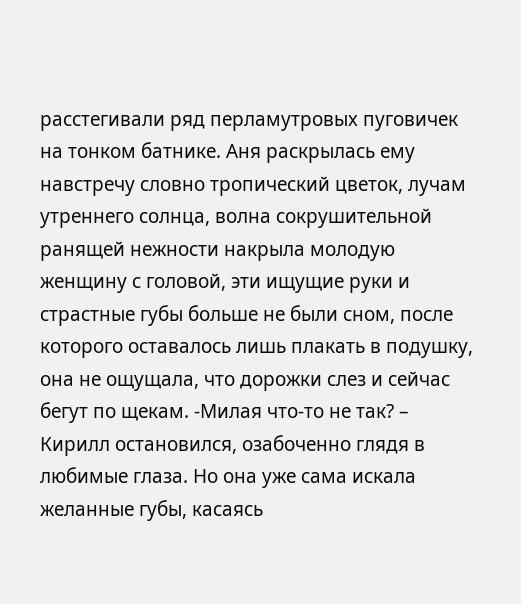расстегивали ряд перламутровых пуговичек на тонком батнике. Аня раскрылась ему навстречу словно тропический цветок, лучам утреннего солнца, волна сокрушительной ранящей нежности накрыла молодую женщину с головой, эти ищущие руки и страстные губы больше не были сном, после которого оставалось лишь плакать в подушку, она не ощущала, что дорожки слез и сейчас бегут по щекам. -Милая что-то не так? – Кирилл остановился, озабоченно глядя в любимые глаза. Но она уже сама искала желанные губы, касаясь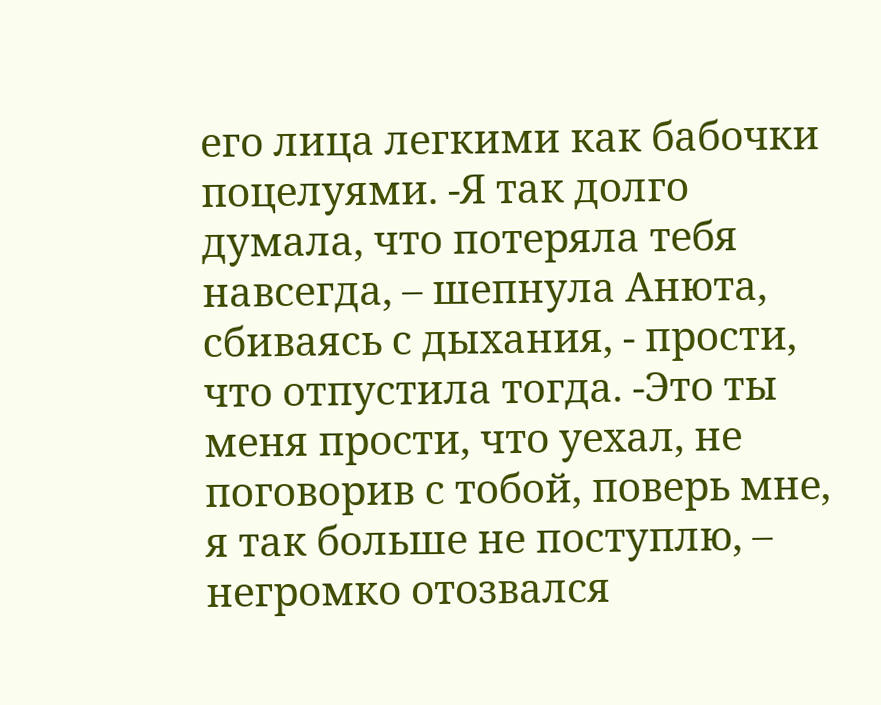его лица легкими как бабочки поцелуями. -Я так долго думала, что потеряла тебя навсегда, – шепнула Анюта, сбиваясь с дыхания, - прости, что отпустила тогда. -Это ты меня прости, что уехал, не поговорив с тобой, поверь мне, я так больше не поступлю, – негромко отозвался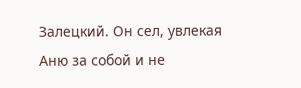Залецкий. Он сел, увлекая Аню за собой и не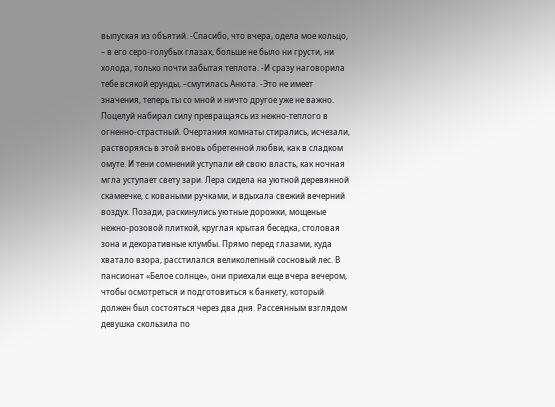выпуская из объятий. -Спасибо, что вчера, одела мое кольцо, – в его серо-голубых глазах, больше не было ни грусти, ни холода, только почти забытая теплота. -И сразу наговорила тебе всякой ерунды, –смутилась Анюта. -Это не имеет значения, теперь ты со мной и ничто другое уже не важно. Поцелуй набирал силу превращаясь из нежно-теплого в огненно-страстный. Очертания комнаты стирались, исчезали, растворяясь в этой вновь обретенной любви, как в сладком омуте. И тени сомнений уступали ей свою власть, как ночная мгла уступает свету зари. Лера сидела на уютной деревянной скамеечке, с коваными ручками, и вдыхала свежий вечерний воздух. Позади, раскинулись уютные дорожки, мощеные нежно-розовой плиткой, круглая крытая беседка, столовая зона и декоративные клумбы. Прямо перед глазами, куда хватало взора, расстилался великолепный сосновый лес. В пансионат «Белое солнце», они приехали еще вчера вечером, чтобы осмотреться и подготовиться к банкету, который должен был состояться через два дня. Рассеянным взглядом девушка скользила по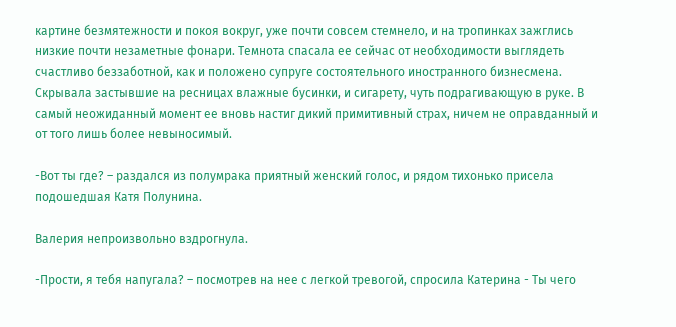картине безмятежности и покоя вокруг, уже почти совсем стемнело, и на тропинках зажглись низкие почти незаметные фонари. Темнота спасала ее сейчас от необходимости выглядеть счастливо беззаботной, как и положено супруге состоятельного иностранного бизнесмена. Скрывала застывшие на ресницах влажные бусинки, и сигарету, чуть подрагивающую в руке. В самый неожиданный момент ее вновь настиг дикий примитивный страх, ничем не оправданный и от того лишь более невыносимый.

-Вот ты где? – раздался из полумрака приятный женский голос, и рядом тихонько присела подошедшая Катя Полунина.

Валерия непроизвольно вздрогнула.

-Прости, я тебя напугала? – посмотрев на нее с легкой тревогой, спросила Катерина - Ты чего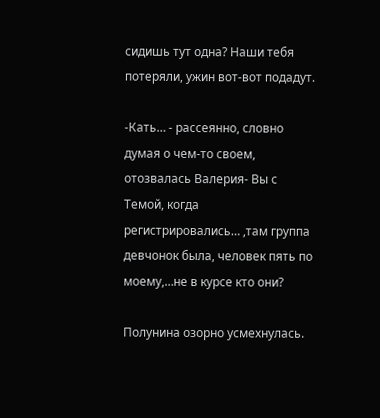сидишь тут одна? Наши тебя потеряли, ужин вот-вот подадут.

-Кать… - рассеянно, словно думая о чем-то своем, отозвалась Валерия- Вы с Темой, когда регистрировались… ,там группа девчонок была, человек пять по моему,…не в курсе кто они?

Полунина озорно усмехнулась.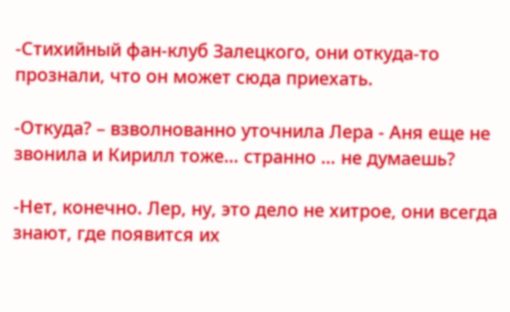-Стихийный фан-клуб Залецкого, они откуда-то прознали, что он может сюда приехать.

-Откуда? – взволнованно уточнила Лера - Аня еще не звонила и Кирилл тоже… странно … не думаешь?

-Нет, конечно. Лер, ну, это дело не хитрое, они всегда знают, где появится их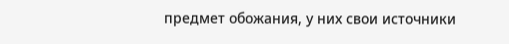предмет обожания, у них свои источники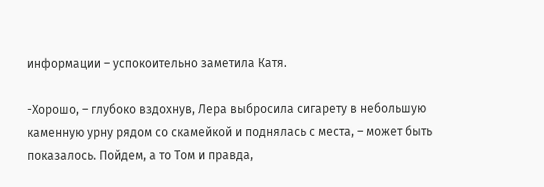информации – успокоительно заметила Катя.

-Хорошо, – глубоко вздохнув, Лера выбросила сигарету в небольшую каменную урну рядом со скамейкой и поднялась с места, – может быть показалось. Пойдем, а то Том и правда,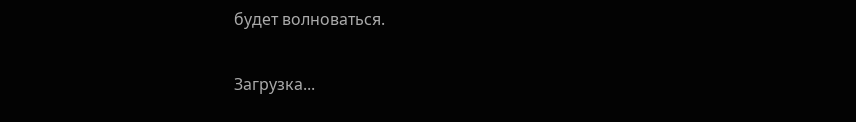будет волноваться.

Загрузка...